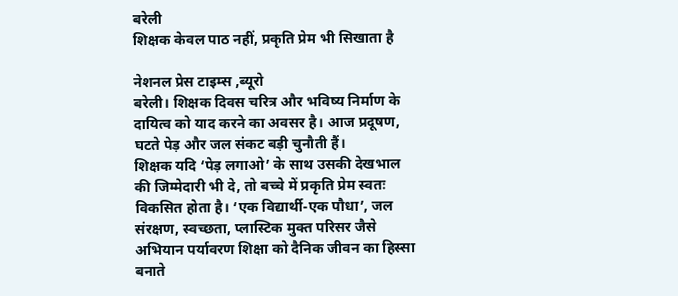बरेली
शिक्षक केवल पाठ नहीं, प्रकृति प्रेम भी सिखाता है

नेशनल प्रेस टाइम्स ,ब्यूरो
बरेली। शिक्षक दिवस चरित्र और भविष्य निर्माण के दायित्व को याद करने का अवसर है। आज प्रदूषण, घटते पेड़ और जल संकट बड़ी चुनौती हैं।
शिक्षक यदि ‘पेड़ लगाओ’ के साथ उसकी देखभाल की जिम्मेदारी भी दे, तो बच्चे में प्रकृति प्रेम स्वतः विकसित होता है। ‘एक विद्यार्थी-एक पौधा’, जल संरक्षण, स्वच्छता, प्लास्टिक मुक्त परिसर जैसे अभियान पर्यावरण शिक्षा को दैनिक जीवन का हिस्सा बनाते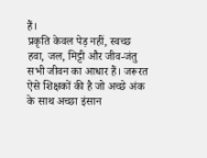हैं।
प्रकृति केवल पेड़ नहीं, स्वच्छ हवा, जल, मिट्टी और जीव-जंतु सभी जीवन का आधार हैं। जरूरत ऐसे शिक्षकों की है जो अच्छे अंक के साथ अच्छा इंसान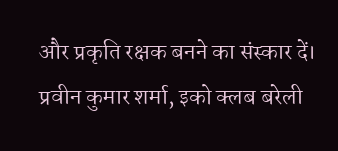और प्रकृति रक्षक बनने का संस्कार दें।
प्रवीन कुमार शर्मा, इको क्लब बरेली